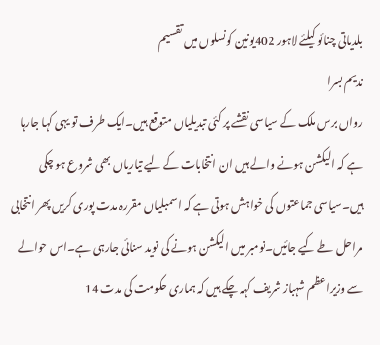بلدیاتی چنائو کیلئے لاہور 402یونین کونسلوں میں تقسیم
ندیم بسرا
رواں برس ملک کے سیاسی نقشے پر کئی تبدیلیاں متوقع ہیں۔ایک طرف تو یہی کہا جارہا ہے کہ الیکشن ہونے والے ہیں ان انتخابات کے لیے تیاریاں بھی شروع ہو چکی ہیں۔سیاسی جماعتوں کی خواہش ہوتی ہے کہ اسمبلیاں مقررہ مدت پوری کریں پھر انتخابی مراحل طے کیے جائیں۔نومبر میں الیکشن ہونے کی نوید سنائی جارہی ہے۔اس حوالے سے وزیراعظم شہباز شریف کہہ چکے ہیں کہ ہماری حکومت کی مدت 14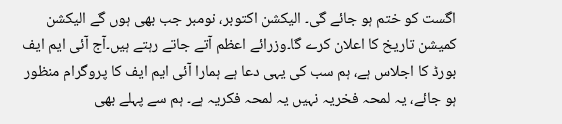اگست کو ختم ہو جائے گی۔ الیکشن اکتوبر، نومبر جب بھی ہوں گے الیکشن کمیشن تاریخ کا اعلان کرے گا۔وزرائے اعظم آتے جاتے رہتے ہیں۔آج آئی ایم ایف بورڈ کا اجلاس ہے، ہم سب کی یہی دعا ہے ہمارا آئی ایم ایف کا پروگرام منظور ہو جائے، یہ لمحہ فخریہ نہیں یہ لمحہ فکریہ ہے۔ ہم سے پہلے بھی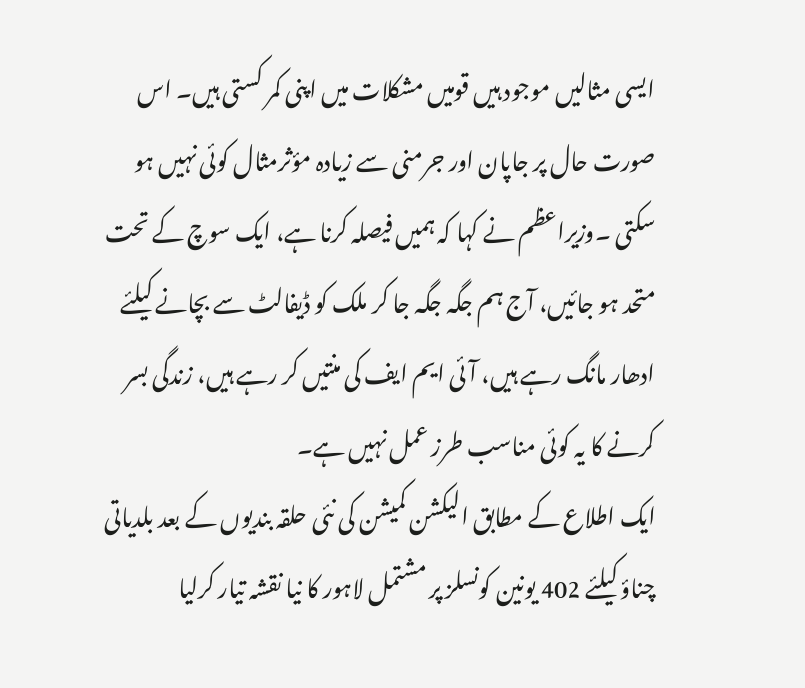ایسی مثالیں موجود ہیں قومیں مشکلات میں اپنی کمر کستی ہیں۔ اس صورت حال پر جاپان اور جرمنی سے زیادہ مؤثرمثال کوئی نہیں ہو سکتی ۔وزیراعظم نے کہا کہ ہمیں فیصلہ کرنا ہے، ایک سوچ کے تحت متحد ہو جائیں، آج ہم جگہ جگہ جا کر ملک کو ڈیفالٹ سے بچانے کیلئے ادھار مانگ رہے ہیں، آئی ایم ایف کی منتیں کر رہے ہیں، زندگی بسر کرنے کا یہ کوئی مناسب طرز عمل نہیں ہے۔
ایک اطلاع کے مطابق الیکشن کمیشن کی نئی حلقہ بندیوں کے بعد بلدیاتی چناؤ کیلئے 402 یونین کونسلز پر مشتمل لاہور کا نیا نقشہ تیار کرلیا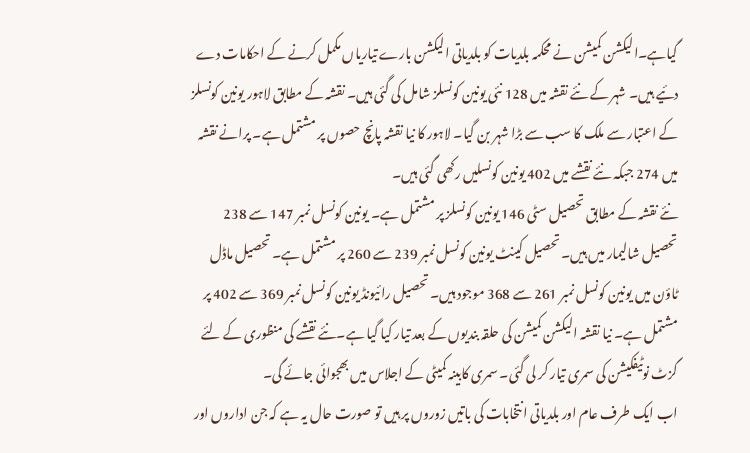گیاہے۔الیکشن کمیشن نے محکمہ بلدیات کو بلدیاتی الیکشن بارے تیاریاں مکمل کرنے کے احکامات دے دئیے ہیں۔ شہر کے نئے نقشہ میں 128 نئی یونین کونسلز شامل کی گئی ہیں۔ نقشہ کے مطابق لاہور یونین کونسلز کے اعتبار سے ملک کا سب سے بڑا شہر بن گیا۔ لاہور کا نیا نقشہ پانچ حصوں پر مشتمل ہے۔ پرانے نقشہ میں 274 جبکہ نئے نقشے میں 402 یونین کونسلیں رکھی گئی ہیں۔
نئے نقشہ کے مطابق تحصیل سٹی 146 یونین کونسلز پر مشتمل ہے۔ یونین کونسل نمبر 147 سے 238 تحصیل شالیمار میں ہیں۔ تحصیل کینٹ یونین کونسل نمبر 239 سے 260 پر مشتمل ہے۔ تحصیل ماڈل ٹاؤن میں یونین کونسل نمبر 261 سے 368 موجود ہیں۔ تحصیل رائیونڈ یونین کونسل نمبر 369 سے 402 پر مشتمل ہے۔ نیا نقشہ الیکشن کمیشن کی حلقہ بندیوں کے بعد تیار کیا گیا ہے۔نئے نقشے کی منظوری کے لئے گزٹ نوٹیفکیشن کی سمری تیار کر لی گئی۔ سمری کابینہ کمیٹی کے اجلاس میں بھجوائی جائے گی۔
اب ایک طرف عام اور بلدیاتی انتخابات کی باتیں زوروں پر ہیں تو صورت حال یہ ہے کہ جن اداروں اور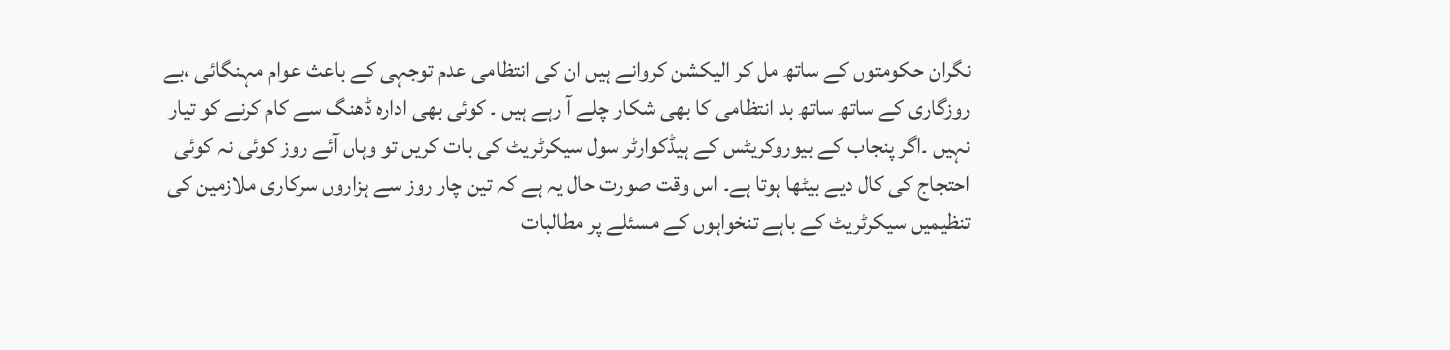نگران حکومتوں کے ساتھ مل کر الیکشن کروانے ہیں ان کی انتظامی عدم توجہی کے باعث عوام مہنگائی ،بے روزگاری کے ساتھ ساتھ بد انتظامی کا بھی شکار چلے آ رہے ہیں ۔ کوئی بھی ادارہ ڈھنگ سے کام کرنے کو تیار نہیں ۔اگر پنجاب کے بیوروکریٹس کے ہیڈکوارٹر سول سیکرٹریٹ کی بات کریں تو وہاں آئے روز کوئی نہ کوئی احتجاج کی کال دیے بیٹھا ہوتا ہے۔ اس وقت صورت حال یہ ہے کہ تین چار روز سے ہزاروں سرکاری ملازمین کی تنظیمیں سیکرٹریٹ کے باہے تنخواہوں کے مسئلے پر مطالبات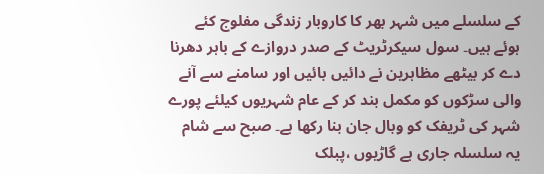کے سلسلے میں شہر بھر کا کاروبار زندگی مفلوج کئے ہوئے ہیں۔ سول سیکرٹریٹ کے صدر دروازے کے باہر دھرنا دے کر بیٹھے مظاہرین نے دائیں بائیں اور سامنے سے آنے والی سڑکوں کو مکمل بند کر کے عام شہریوں کیلئے پورے شہر کی ٹریفک کو وبال جان بنا رکھا ہے۔ صبح سے شام یہ سلسلہ جاری ہے گاڑیوں ،پبلک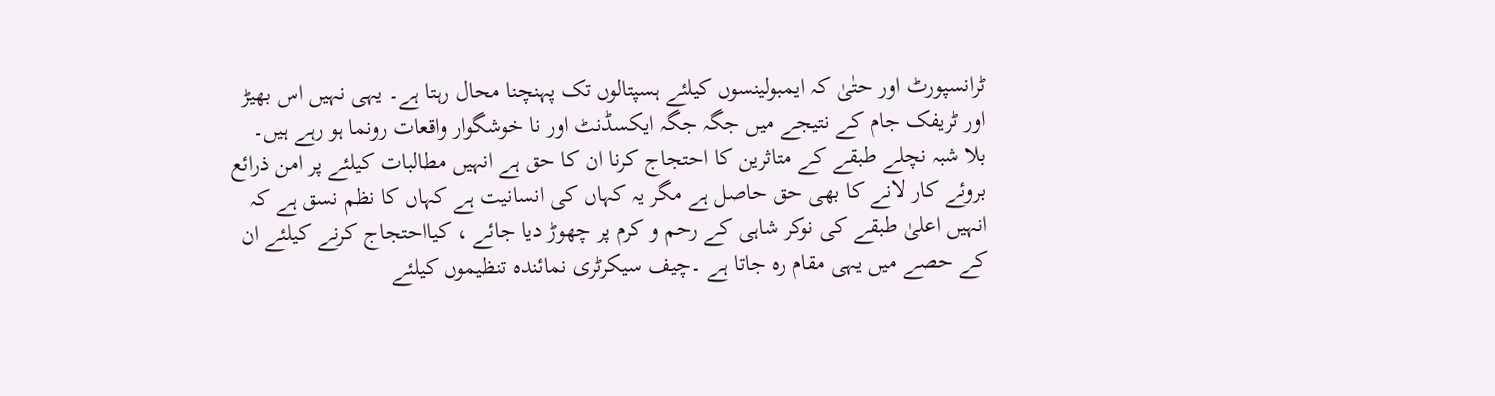ٹرانسپورٹ اور حتٰیٰ کہ ایمبولینسوں کیلئے ہسپتالوں تک پہنچنا محال رہتا ہے۔ یہی نہیں اس بھیڑ اور ٹریفک جام کے نتیجے میں جگہ جگہ ایکسڈنٹ اور نا خوشگوار واقعات رونما ہو رہے ہیں۔
بلا شبہ نچلے طبقے کے متاثرین کا احتجاج کرنا ان کا حق ہے انہیں مطالبات کیلئے پر امن ذرائع بروئے کار لانے کا بھی حق حاصل ہے مگر یہ کہاں کی انسانیت ہے کہاں کا نظم نسق ہے کہ انہیں اعلیٰ طبقے کی نوکر شاہی کے رحم و کرم پر چھوڑ دیا جائے ، کیااحتجاج کرنے کیلئے ان کے حصے میں یہی مقام رہ جاتا ہے ۔چیف سیکرٹری نمائندہ تنظیموں کیلئے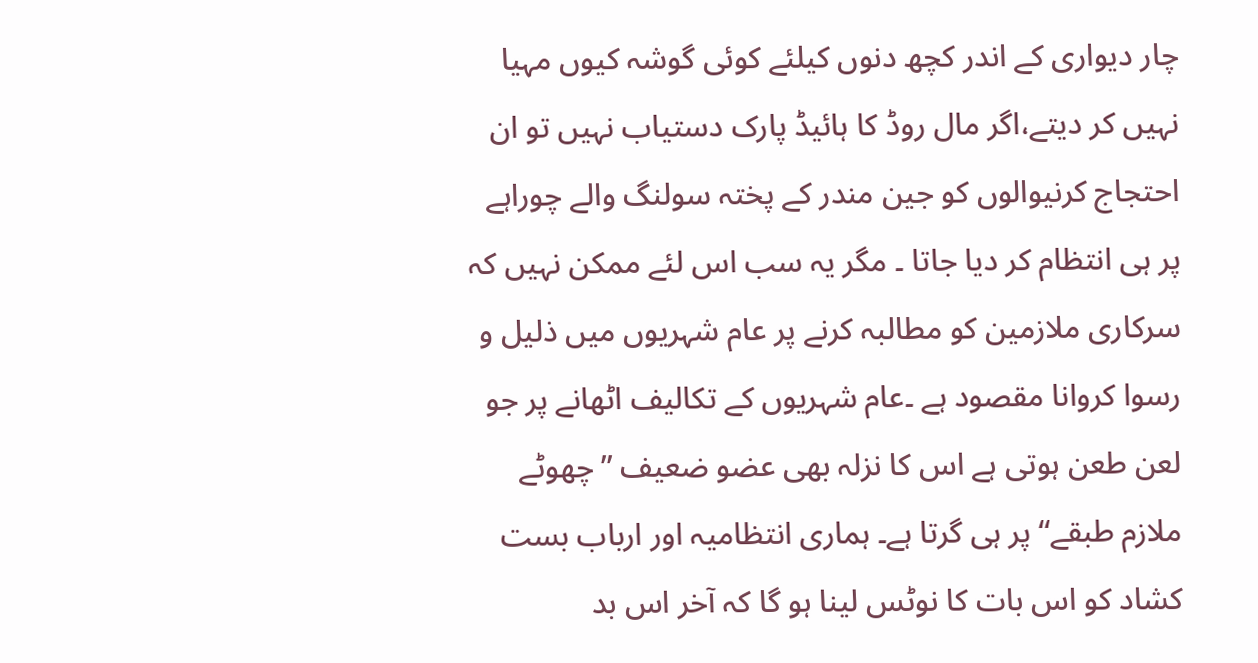چار دیواری کے اندر کچھ دنوں کیلئے کوئی گوشہ کیوں مہیا نہیں کر دیتے،اگر مال روڈ کا ہائیڈ پارک دستیاب نہیں تو ان احتجاج کرنیوالوں کو جین مندر کے پختہ سولنگ والے چوراہے پر ہی انتظام کر دیا جاتا ۔ مگر یہ سب اس لئے ممکن نہیں کہ سرکاری ملازمین کو مطالبہ کرنے پر عام شہریوں میں ذلیل و رسوا کروانا مقصود ہے ۔عام شہریوں کے تکالیف اٹھانے پر جو لعن طعن ہوتی ہے اس کا نزلہ بھی عضو ضعیف ’’چھوٹے ملازم طبقے‘‘ پر ہی گرتا ہے۔ ہماری انتظامیہ اور ارباب بست کشاد کو اس بات کا نوٹس لینا ہو گا کہ آخر اس بد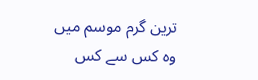ترین گرم موسم میں وہ کس سے کس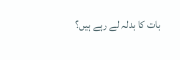بات کا بدلہ لے رہے ہیں؟